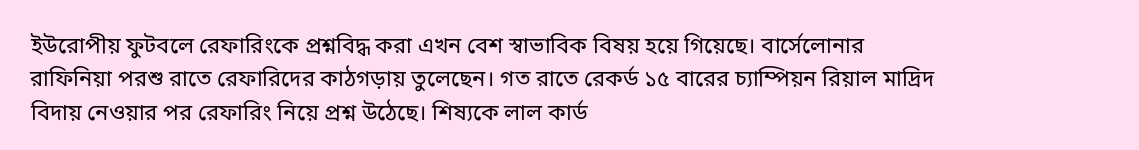ইউরোপীয় ফুটবলে রেফারিংকে প্রশ্নবিদ্ধ করা এখন বেশ স্বাভাবিক বিষয় হয়ে গিয়েছে। বার্সেলোনার রাফিনিয়া পরশু রাতে রেফারিদের কাঠগড়ায় তুলেছেন। গত রাতে রেকর্ড ১৫ বারের চ্যাম্পিয়ন রিয়াল মাদ্রিদ বিদায় নেওয়ার পর রেফারিং নিয়ে প্রশ্ন উঠেছে। শিষ্যকে লাল কার্ড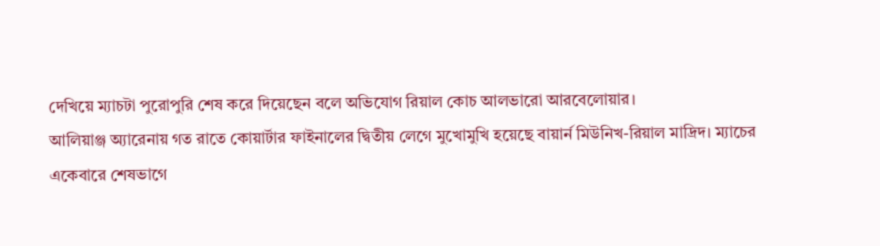দেখিয়ে ম্যাচটা পুরোপুরি শেষ করে দিয়েছেন বলে অভিযোগ রিয়াল কোচ আলভারো আরবেলোয়ার।
আলিয়াঞ্জ অ্যারেনায় গত রাতে কোয়ার্টার ফাইনালের দ্বিতীয় লেগে মুখোমুখি হয়েছে বায়ার্ন মিউনিখ-রিয়াল মাদ্রিদ। ম্যাচের একেবারে শেষভাগে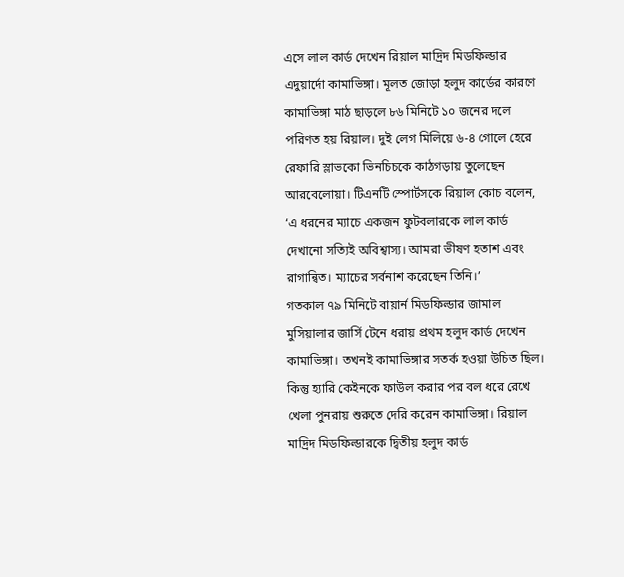এসে লাল কার্ড দেখেন রিয়াল মাদ্রিদ মিডফিল্ডার এদুয়ার্দো কামাভিঙ্গা। মূলত জোড়া হলুদ কার্ডের কারণে কামাভিঙ্গা মাঠ ছাড়লে ৮৬ মিনিটে ১০ জনের দলে পরিণত হয় রিয়াল। দুই লেগ মিলিয়ে ৬-৪ গোলে হেরে রেফারি স্লাভকো ভিনচিচকে কাঠগড়ায় তুলেছেন আরবেলোয়া। টিএনটি স্পোর্টসকে রিয়াল কোচ বলেন, ‘এ ধরনের ম্যাচে একজন ফুটবলারকে লাল কার্ড দেখানো সত্যিই অবিশ্বাস্য। আমরা ভীষণ হতাশ এবং রাগান্বিত। ম্যাচের সর্বনাশ করেছেন তিনি।’
গতকাল ৭৯ মিনিটে বায়ার্ন মিডফিল্ডার জামাল মুসিয়ালার জার্সি টেনে ধরায় প্রথম হলুদ কার্ড দেখেন কামাভিঙ্গা। তখনই কামাভিঙ্গার সতর্ক হওয়া উচিত ছিল। কিন্তু হ্যারি কেইনকে ফাউল করার পর বল ধরে রেখে খেলা পুনরায় শুরুতে দেরি করেন কামাভিঙ্গা। রিয়াল মাদ্রিদ মিডফিল্ডারকে দ্বিতীয় হলুদ কার্ড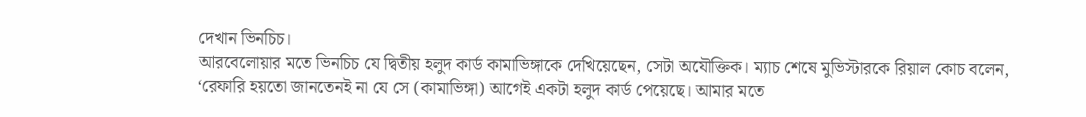দেখান ভিনচিচ।
আরবেলোয়ার মতে ভিনচিচ যে দ্বিতীয় হলুদ কার্ড কামাভিঙ্গাকে দেখিয়েছেন, সেটা অযৌক্তিক। ম্যাচ শেষে মুভিস্টারকে রিয়াল কোচ বলেন, ‘রেফারি হয়তো জানতেনই না যে সে (কামাভিঙ্গা) আগেই একটা হলুদ কার্ড পেয়েছে। আমার মতে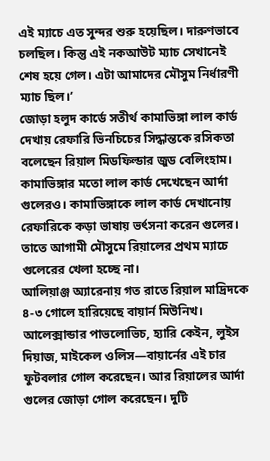এই ম্যাচে এত সুন্দর শুরু হয়েছিল। দারুণভাবে চলছিল। কিন্তু এই নকআউট ম্যাচ সেখানেই শেষ হয়ে গেল। এটা আমাদের মৌসুম নির্ধারণী ম্যাচ ছিল।’
জোড়া হলুদ কার্ডে সতীর্থ কামাভিঙ্গা লাল কার্ড দেখায় রেফারি ভিনচিচের সিদ্ধান্তকে রসিকতা বলেছেন রিয়াল মিডফিল্ডার জুড বেলিংহাম। কামাভিঙ্গার মতো লাল কার্ড দেখেছেন আর্দা গুলেরও। কামাভিঙ্গাকে লাল কার্ড দেখানোয় রেফারিকে কড়া ভাষায় ভর্ৎসনা করেন গুলের। তাতে আগামী মৌসুমে রিয়ালের প্রথম ম্যাচে গুলেরের খেলা হচ্ছে না।
আলিয়াঞ্জ অ্যারেনায় গত রাতে রিয়াল মাদ্রিদকে ৪-৩ গোলে হারিয়েছে বায়ার্ন মিউনিখ। আলেক্সান্ডার পাভলোভিচ, হ্যারি কেইন, লুইস দিয়াজ, মাইকেল ওলিস—বায়ার্নের এই চার ফুটবলার গোল করেছেন। আর রিয়ালের আর্দা গুলের জোড়া গোল করেছেন। দুটি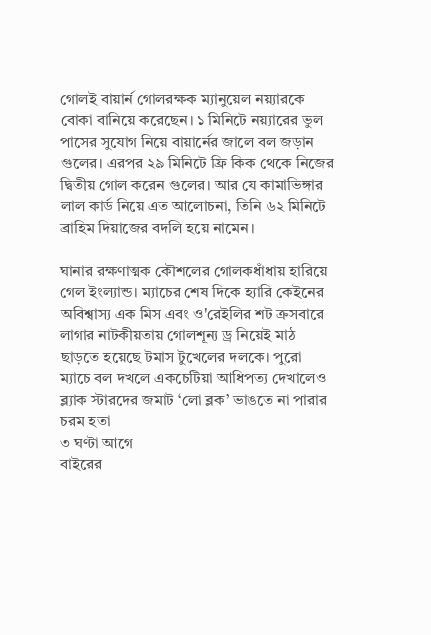গোলই বায়ার্ন গোলরক্ষক ম্যানুয়েল নয়্যারকে বোকা বানিয়ে করেছেন। ১ মিনিটে নয়্যারের ভুল পাসের সুযোগ নিয়ে বায়ার্নের জালে বল জড়ান গুলের। এরপর ২৯ মিনিটে ফ্রি কিক থেকে নিজের দ্বিতীয় গোল করেন গুলের। আর যে কামাভিঙ্গার লাল কার্ড নিয়ে এত আলোচনা, তিনি ৬২ মিনিটে ব্রাহিম দিয়াজের বদলি হয়ে নামেন।

ঘানার রক্ষণাত্মক কৌশলের গোলকধাঁধায় হারিয়ে গেল ইংল্যান্ড। ম্যাচের শেষ দিকে হ্যারি কেইনের অবিশ্বাস্য এক মিস এবং ও'রেইলির শট ক্রসবারে লাগার নাটকীয়তায় গোলশূন্য ড্র নিয়েই মাঠ ছাড়তে হয়েছে টমাস টুখেলের দলকে। পুরো ম্যাচে বল দখলে একচেটিয়া আধিপত্য দেখালেও ব্ল্যাক স্টারদের জমাট ‘লো ব্লক’ ভাঙতে না পারার চরম হতা
৩ ঘণ্টা আগে
বাইরের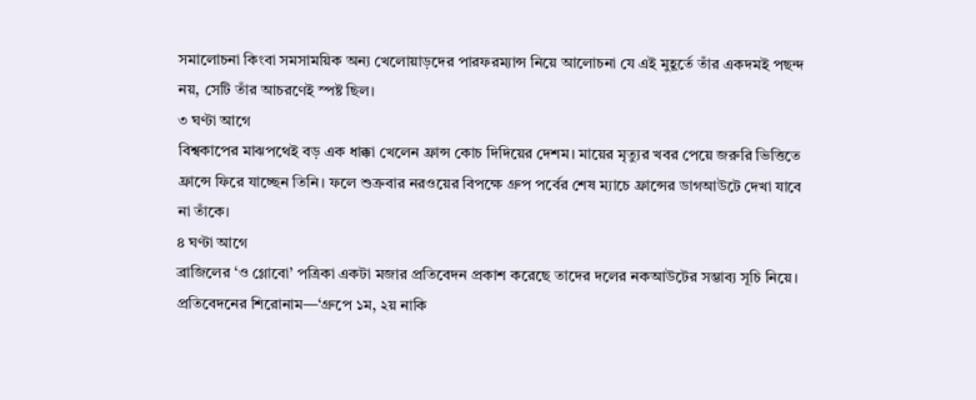সমালোচনা কিংবা সমসাময়িক অন্য খেলোয়াড়দের পারফরম্যান্স নিয়ে আলোচনা যে এই মুহূর্তে তাঁর একদমই পছন্দ নয়, সেটি তাঁর আচরণেই স্পষ্ট ছিল।
৩ ঘণ্টা আগে
বিশ্বকাপের মাঝপথেই বড় এক ধাক্কা খেলেন ফ্রান্স কোচ দিদিয়ের দেশম। মায়ের মৃত্যুর খবর পেয়ে জরুরি ভিত্তিতে ফ্রান্সে ফিরে যাচ্ছেন তিনি। ফলে শুক্রবার নরওয়ের বিপক্ষে গ্রুপ পর্বের শেষ ম্যাচে ফ্রান্সের ডাগআউটে দেখা যাবে না তাঁকে।
৪ ঘণ্টা আগে
ব্রাজিলের ‘ও গ্লোবো’ পত্রিকা একটা মজার প্রতিবেদন প্রকাশ করেছে তাদের দলের নকআউটের সম্ভাব্য সূচি নিয়ে। প্রতিবেদনের শিরোনাম—‘গ্রুপে ১ম, ২য় নাকি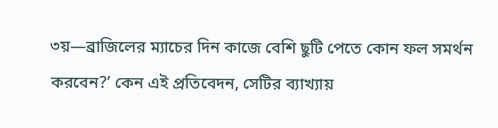৩য়—ব্রাজিলের ম্যাচের দিন কাজে বেশি ছুটি পেতে কোন ফল সমর্থন করবেন?’ কেন এই প্রতিবেদন, সেটির ব্যাখ্যায়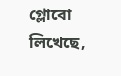গ্লোবো লিখেছে,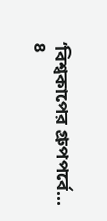‘বিশ্বকাপের গ্রুপপর্বে...
৪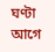ঘণ্টা আগে